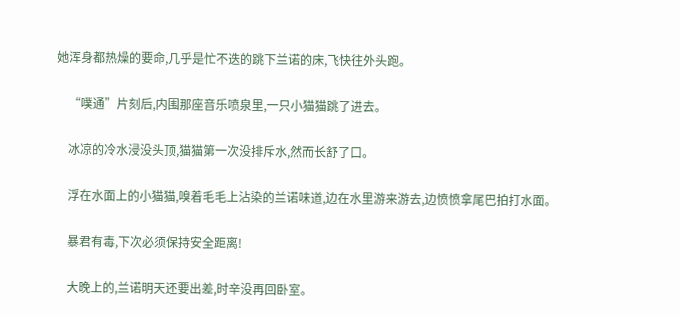她浑身都热燥的要命,几乎是忙不迭的跳下兰诺的床,飞快往外头跑。

    “噗通”片刻后,内围那座音乐喷泉里,一只小猫猫跳了进去。

    冰凉的冷水浸没头顶,猫猫第一次没排斥水,然而长舒了口。

    浮在水面上的小猫猫,嗅着毛毛上沾染的兰诺味道,边在水里游来游去,边愤愤拿尾巴拍打水面。

    暴君有毒,下次必须保持安全距离!

    大晚上的,兰诺明天还要出差,时辛没再回卧室。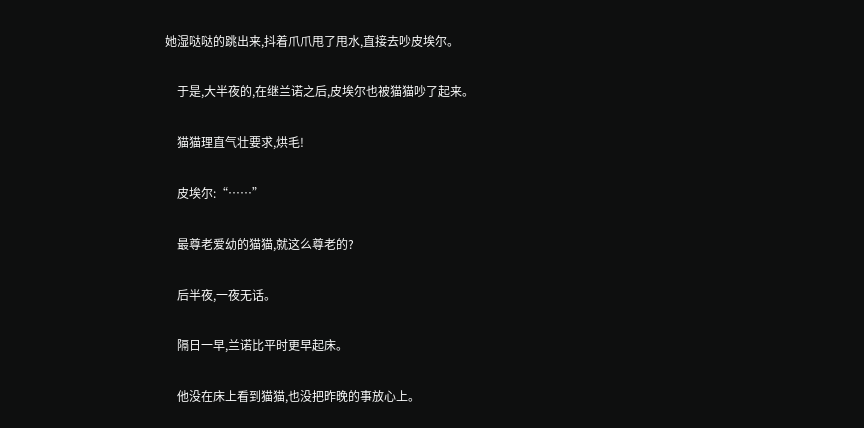她湿哒哒的跳出来,抖着爪爪甩了甩水,直接去吵皮埃尔。

    于是,大半夜的,在继兰诺之后,皮埃尔也被猫猫吵了起来。

    猫猫理直气壮要求,烘毛!

    皮埃尔:“……”

    最尊老爱幼的猫猫,就这么尊老的?

    后半夜,一夜无话。

    隔日一早,兰诺比平时更早起床。

    他没在床上看到猫猫,也没把昨晚的事放心上。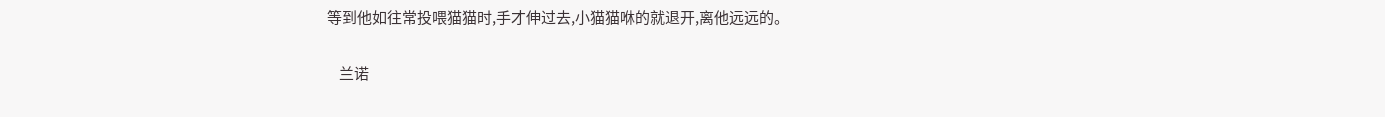等到他如往常投喂猫猫时,手才伸过去,小猫猫咻的就退开,离他远远的。

    兰诺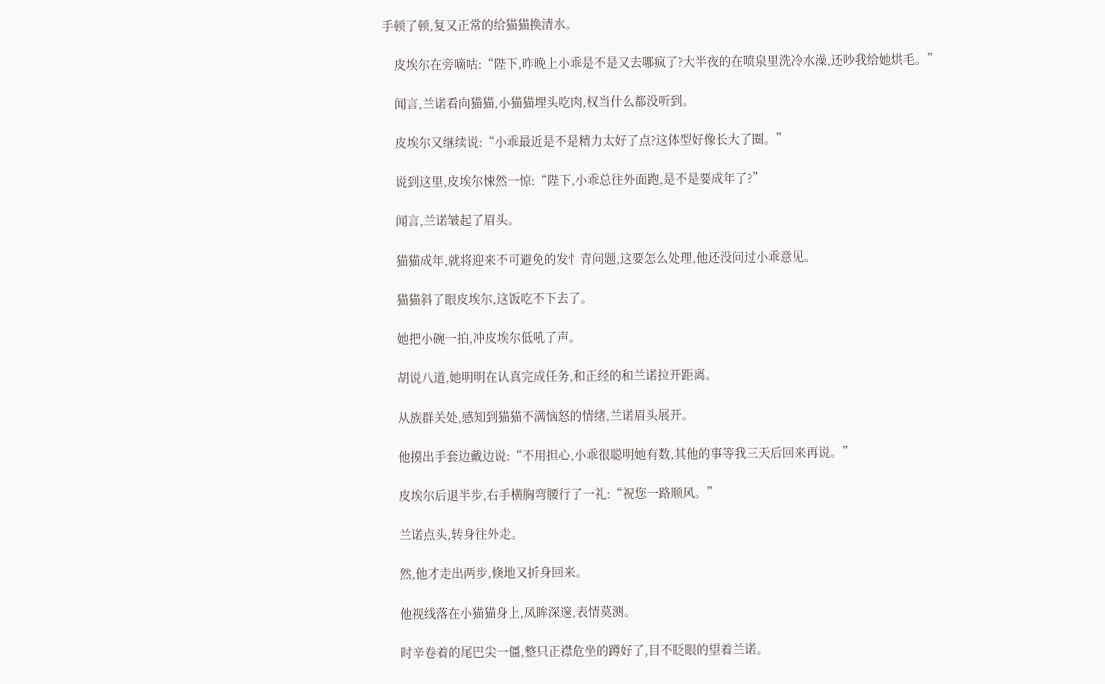手顿了顿,复又正常的给猫猫换清水。

    皮埃尔在旁嘀咕:“陛下,昨晚上小乖是不是又去哪疯了?大半夜的在喷泉里洗冷水澡,还吵我给她烘毛。”

    闻言,兰诺看向猫猫,小猫猫埋头吃肉,权当什么都没听到。

    皮埃尔又继续说:“小乖最近是不是精力太好了点?这体型好像长大了圈。”

    说到这里,皮埃尔悚然一惊:“陛下,小乖总往外面跑,是不是要成年了?”

    闻言,兰诺皱起了眉头。

    猫猫成年,就将迎来不可避免的发忄青问题,这要怎么处理,他还没问过小乖意见。

    猫猫斜了眼皮埃尔,这饭吃不下去了。

    她把小碗一拍,冲皮埃尔低吼了声。

    胡说八道,她明明在认真完成任务,和正经的和兰诺拉开距离。

    从族群关处,感知到猫猫不满恼怒的情绪,兰诺眉头展开。

    他摸出手套边戴边说:“不用担心,小乖很聪明她有数,其他的事等我三天后回来再说。”

    皮埃尔后退半步,右手横胸弯腰行了一礼:“祝您一路顺风。”

    兰诺点头,转身往外走。

    然,他才走出两步,倏地又折身回来。

    他视线落在小猫猫身上,凤眸深邃,表情莫测。

    时辛卷着的尾巴尖一僵,整只正襟危坐的蹲好了,目不眨眼的望着兰诺。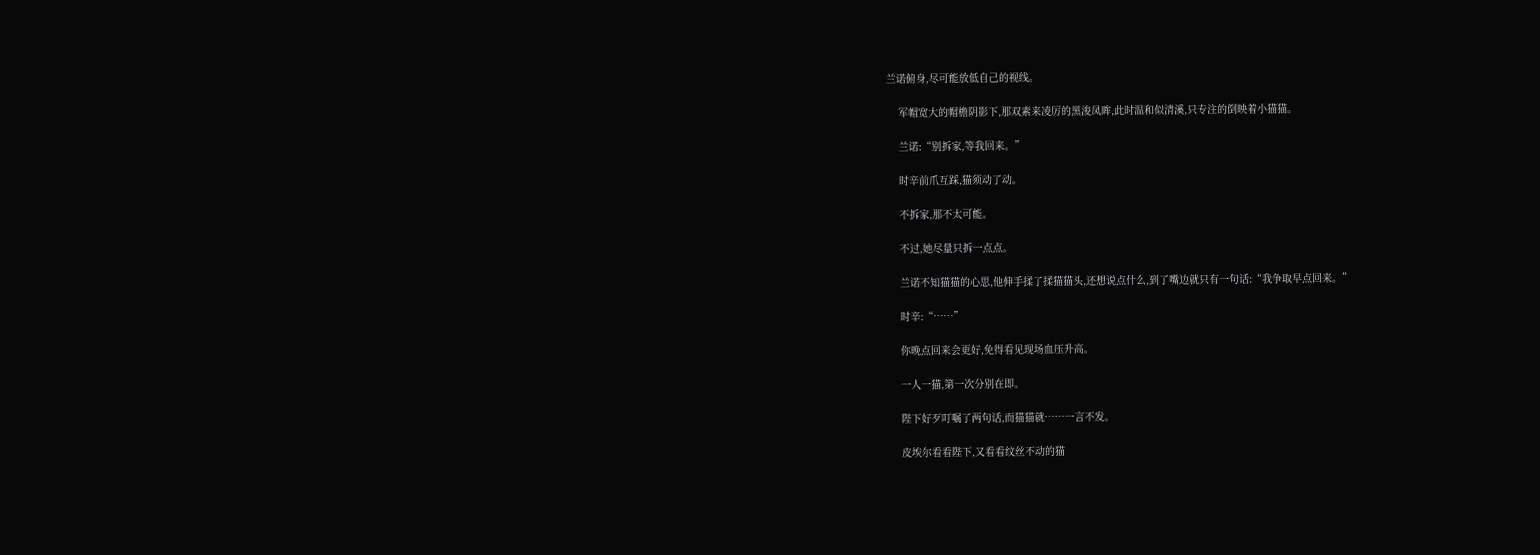兰诺俯身,尽可能放低自己的视线。

    军帽宽大的帽檐阴影下,那双素来凌厉的黑浚凤眸,此时温和似清溪,只专注的倒映着小猫猫。

    兰诺:“别拆家,等我回来。”

    时辛前爪互踩,猫须动了动。

    不拆家,那不太可能。

    不过,她尽量只拆一点点。

    兰诺不知猫猫的心思,他伸手揉了揉猫猫头,还想说点什么,到了嘴边就只有一句话:“我争取早点回来。”

    时辛:“……”

    你晚点回来会更好,免得看见现场血压升高。

    一人一猫,第一次分别在即。

    陛下好歹叮嘱了两句话,而猫猫就……一言不发。

    皮埃尔看看陛下,又看看纹丝不动的猫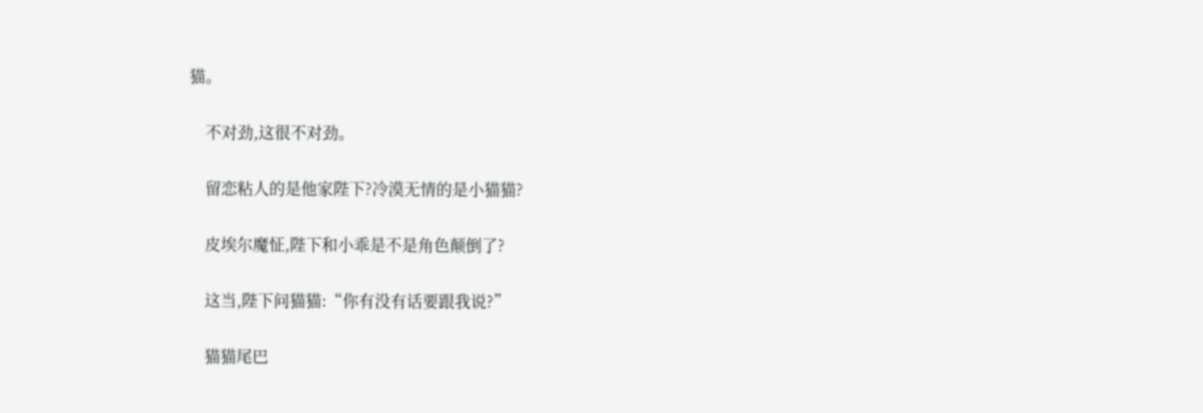猫。

    不对劲,这很不对劲。

    留恋粘人的是他家陛下?冷漠无情的是小猫猫?

    皮埃尔魔怔,陛下和小乖是不是角色颠倒了?

    这当,陛下问猫猫:“你有没有话要跟我说?”

    猫猫尾巴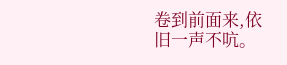卷到前面来,依旧一声不吭。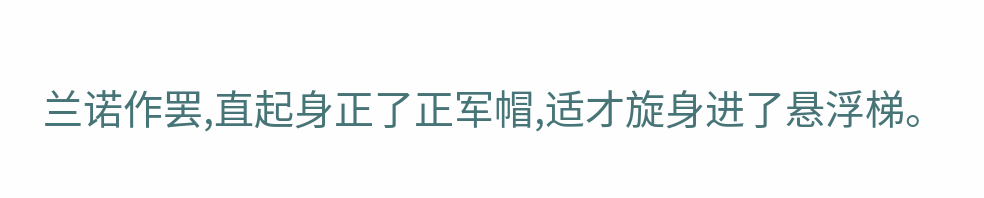兰诺作罢,直起身正了正军帽,适才旋身进了悬浮梯。